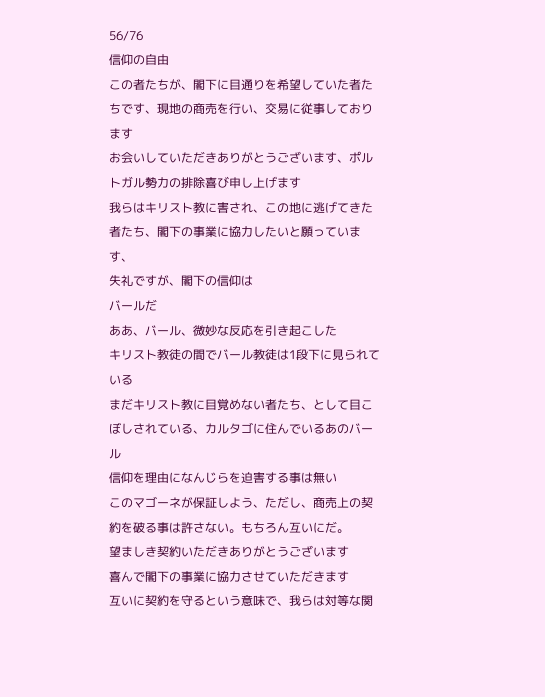56/76
信仰の自由
この者たちが、閣下に目通りを希望していた者たちです、現地の商売を行い、交易に従事しております
お会いしていただきありがとうございます、ポルトガル勢力の排除喜び申し上げます
我らはキリスト教に害され、この地に逃げてきた者たち、閣下の事業に協力したいと願っています、
失礼ですが、閣下の信仰は
バールだ
ああ、バール、微妙な反応を引き起こした
キリスト教徒の間でバール教徒は1段下に見られている
まだキリスト教に目覚めない者たち、として目こぼしされている、カルタゴに住んでいるあのバール
信仰を理由になんじらを迫害する事は無い
このマゴーネが保証しよう、ただし、商売上の契約を破る事は許さない。もちろん互いにだ。
望ましき契約いただきありがとうございます
喜んで閣下の事業に協力させていただきます
互いに契約を守るという意味で、我らは対等な関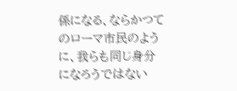係になる、ならかつてのローマ市民のように、我らも同じ身分になろうではない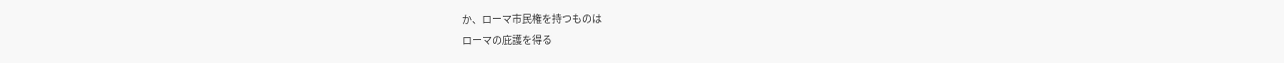か、ローマ市民権を持つものは
ローマの庇護を得る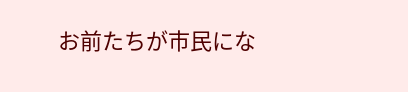お前たちが市民にな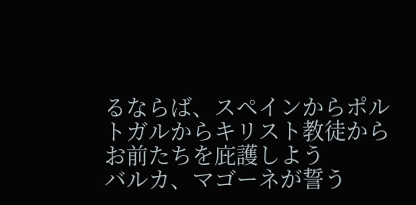るならば、スペインからポルトガルからキリスト教徒からお前たちを庇護しよう
バルカ、マゴーネが誓う